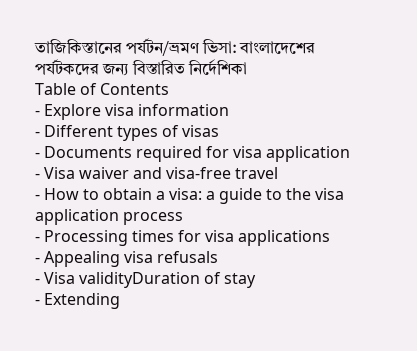তাজিকিস্তানের পর্যটন/ভ্রমণ ভিসা: বাংলাদেশের পর্যটকদের জন্য বিস্তারিত নির্দেশিকা
Table of Contents
- Explore visa information
- Different types of visas
- Documents required for visa application
- Visa waiver and visa-free travel
- How to obtain a visa: a guide to the visa application process
- Processing times for visa applications
- Appealing visa refusals
- Visa validityDuration of stay
- Extending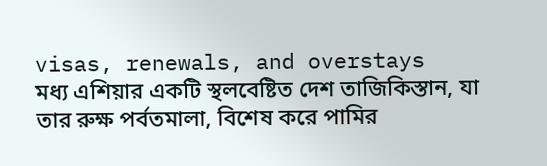visas, renewals, and overstays
মধ্য এশিয়ার একটি স্থলবেষ্টিত দেশ তাজিকিস্তান, যা তার রুক্ষ পর্বতমালা, বিশেষ করে পামির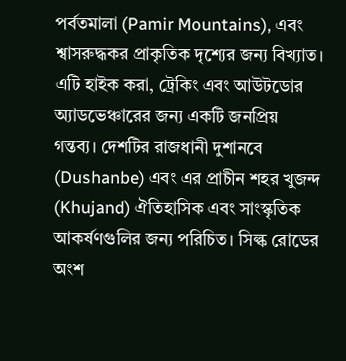পর্বতমালা (Pamir Mountains), এবং শ্বাসরুদ্ধকর প্রাকৃতিক দৃশ্যের জন্য বিখ্যাত। এটি হাইক করা, ট্রেকিং এবং আউটডোর অ্যাডভেঞ্চারের জন্য একটি জনপ্রিয় গন্তব্য। দেশটির রাজধানী দুশানবে (Dushanbe) এবং এর প্রাচীন শহর খুজন্দ (Khujand) ঐতিহাসিক এবং সাংস্কৃতিক আকর্ষণগুলির জন্য পরিচিত। সিল্ক রোডের অংশ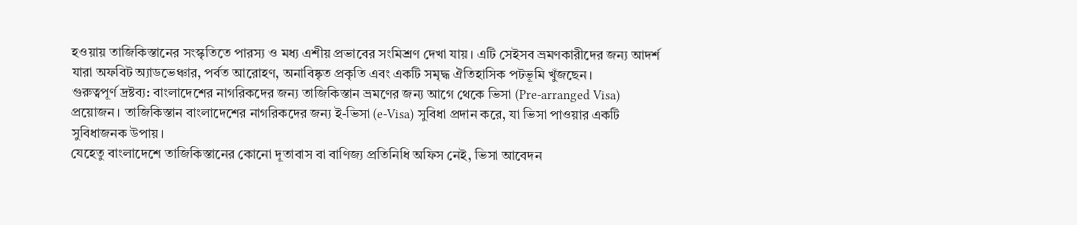হওয়ায় তাজিকিস্তানের সংস্কৃতিতে পারস্য ও মধ্য এশীয় প্রভাবের সংমিশ্রণ দেখা যায়। এটি সেইসব ভ্রমণকারীদের জন্য আদর্শ যারা অফবিট অ্যাডভেঞ্চার, পর্বত আরোহণ, অনাবিষ্কৃত প্রকৃতি এবং একটি সমৃদ্ধ ঐতিহাসিক পটভূমি খুঁজছেন।
গুরুত্বপূর্ণ দ্রষ্টব্য: বাংলাদেশের নাগরিকদের জন্য তাজিকিস্তান ভ্রমণের জন্য আগে থেকে ভিসা (Pre-arranged Visa) প্রয়োজন। তাজিকিস্তান বাংলাদেশের নাগরিকদের জন্য ই-ভিসা (e-Visa) সুবিধা প্রদান করে, যা ভিসা পাওয়ার একটি সুবিধাজনক উপায়।
যেহেতু বাংলাদেশে তাজিকিস্তানের কোনো দূতাবাস বা বাণিজ্য প্রতিনিধি অফিস নেই, ভিসা আবেদন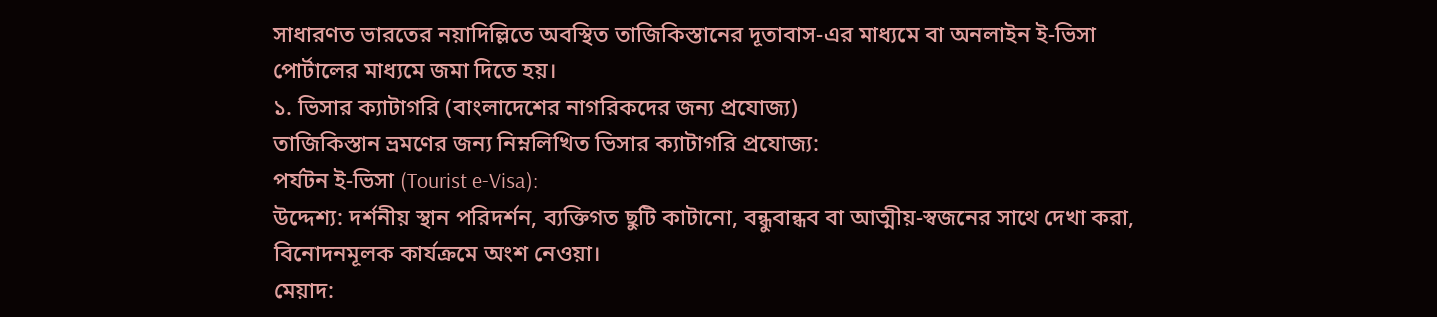সাধারণত ভারতের নয়াদিল্লিতে অবস্থিত তাজিকিস্তানের দূতাবাস-এর মাধ্যমে বা অনলাইন ই-ভিসা পোর্টালের মাধ্যমে জমা দিতে হয়।
১. ভিসার ক্যাটাগরি (বাংলাদেশের নাগরিকদের জন্য প্রযোজ্য)
তাজিকিস্তান ভ্রমণের জন্য নিম্নলিখিত ভিসার ক্যাটাগরি প্রযোজ্য:
পর্যটন ই-ভিসা (Tourist e-Visa):
উদ্দেশ্য: দর্শনীয় স্থান পরিদর্শন, ব্যক্তিগত ছুটি কাটানো, বন্ধুবান্ধব বা আত্মীয়-স্বজনের সাথে দেখা করা, বিনোদনমূলক কার্যক্রমে অংশ নেওয়া।
মেয়াদ: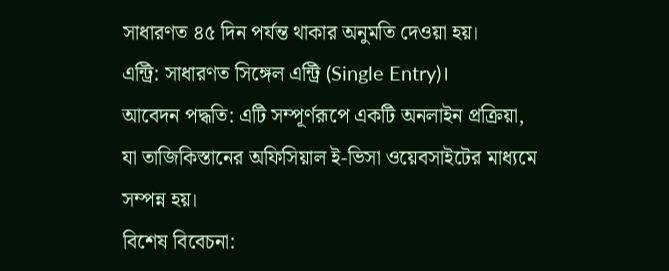সাধারণত ৪৫ দিন পর্যন্ত থাকার অনুমতি দেওয়া হয়।
এন্ট্রি: সাধারণত সিঙ্গেল এন্ট্রি (Single Entry)।
আবেদন পদ্ধতি: এটি সম্পূর্ণরূপে একটি অনলাইন প্রক্রিয়া, যা তাজিকিস্তানের অফিসিয়াল ই-ভিসা ওয়েবসাইটের মাধ্যমে সম্পন্ন হয়।
বিশেষ বিবেচনা: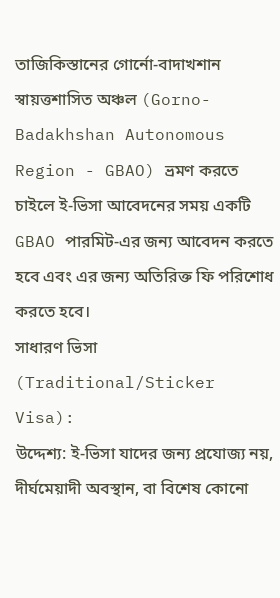তাজিকিস্তানের গোর্নো-বাদাখশান স্বায়ত্তশাসিত অঞ্চল (Gorno-Badakhshan Autonomous Region - GBAO) ভ্রমণ করতে চাইলে ই-ভিসা আবেদনের সময় একটি GBAO পারমিট-এর জন্য আবেদন করতে হবে এবং এর জন্য অতিরিক্ত ফি পরিশোধ করতে হবে।
সাধারণ ভিসা (Traditional/Sticker Visa):
উদ্দেশ্য: ই-ভিসা যাদের জন্য প্রযোজ্য নয়, দীর্ঘমেয়াদী অবস্থান, বা বিশেষ কোনো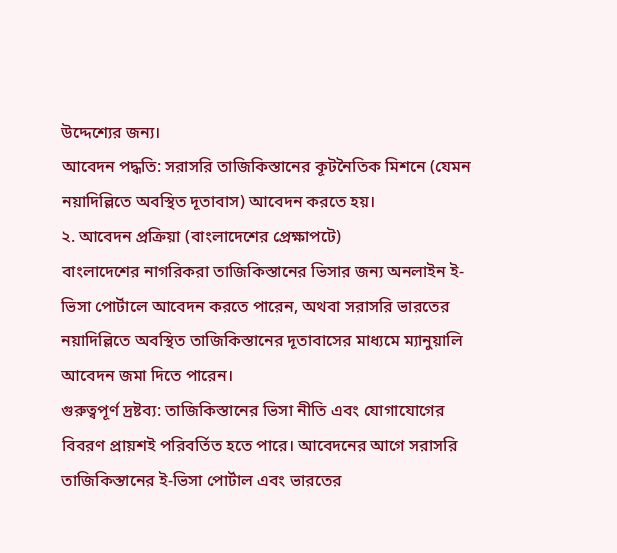উদ্দেশ্যের জন্য।
আবেদন পদ্ধতি: সরাসরি তাজিকিস্তানের কূটনৈতিক মিশনে (যেমন নয়াদিল্লিতে অবস্থিত দূতাবাস) আবেদন করতে হয়।
২. আবেদন প্রক্রিয়া (বাংলাদেশের প্রেক্ষাপটে)
বাংলাদেশের নাগরিকরা তাজিকিস্তানের ভিসার জন্য অনলাইন ই-ভিসা পোর্টালে আবেদন করতে পারেন, অথবা সরাসরি ভারতের নয়াদিল্লিতে অবস্থিত তাজিকিস্তানের দূতাবাসের মাধ্যমে ম্যানুয়ালি আবেদন জমা দিতে পারেন।
গুরুত্বপূর্ণ দ্রষ্টব্য: তাজিকিস্তানের ভিসা নীতি এবং যোগাযোগের বিবরণ প্রায়শই পরিবর্তিত হতে পারে। আবেদনের আগে সরাসরি তাজিকিস্তানের ই-ভিসা পোর্টাল এবং ভারতের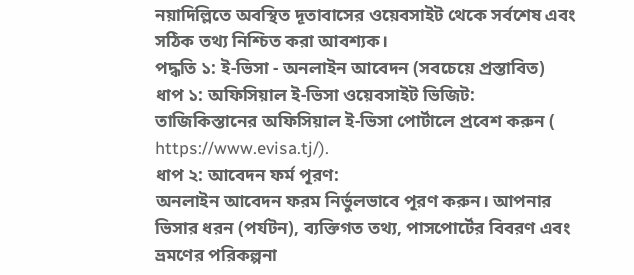নয়াদিল্লিতে অবস্থিত দূতাবাসের ওয়েবসাইট থেকে সর্বশেষ এবং সঠিক তথ্য নিশ্চিত করা আবশ্যক।
পদ্ধতি ১: ই-ভিসা - অনলাইন আবেদন (সবচেয়ে প্রস্তাবিত)
ধাপ ১: অফিসিয়াল ই-ভিসা ওয়েবসাইট ভিজিট:
তাজিকিস্তানের অফিসিয়াল ই-ভিসা পোর্টালে প্রবেশ করুন (
https://www.evisa.tj/).
ধাপ ২: আবেদন ফর্ম পূরণ:
অনলাইন আবেদন ফরম নির্ভুলভাবে পূরণ করুন। আপনার ভিসার ধরন (পর্যটন), ব্যক্তিগত তথ্য, পাসপোর্টের বিবরণ এবং ভ্রমণের পরিকল্পনা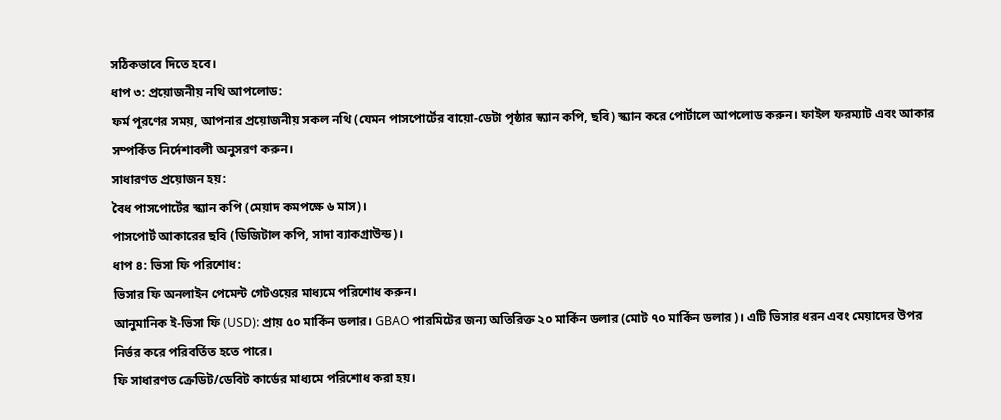সঠিকভাবে দিতে হবে।
ধাপ ৩: প্রয়োজনীয় নথি আপলোড:
ফর্ম পূরণের সময়, আপনার প্রয়োজনীয় সকল নথি (যেমন পাসপোর্টের বায়ো-ডেটা পৃষ্ঠার স্ক্যান কপি, ছবি) স্ক্যান করে পোর্টালে আপলোড করুন। ফাইল ফরম্যাট এবং আকার সম্পর্কিত নির্দেশাবলী অনুসরণ করুন।
সাধারণত প্রয়োজন হয়:
বৈধ পাসপোর্টের স্ক্যান কপি (মেয়াদ কমপক্ষে ৬ মাস)।
পাসপোর্ট আকারের ছবি (ডিজিটাল কপি, সাদা ব্যাকগ্রাউন্ড)।
ধাপ ৪: ভিসা ফি পরিশোধ:
ভিসার ফি অনলাইন পেমেন্ট গেটওয়ের মাধ্যমে পরিশোধ করুন।
আনুমানিক ই-ভিসা ফি (USD): প্রায় ৫০ মার্কিন ডলার। GBAO পারমিটের জন্য অতিরিক্ত ২০ মার্কিন ডলার (মোট ৭০ মার্কিন ডলার)। এটি ভিসার ধরন এবং মেয়াদের উপর নির্ভর করে পরিবর্তিত হতে পারে।
ফি সাধারণত ক্রেডিট/ডেবিট কার্ডের মাধ্যমে পরিশোধ করা হয়।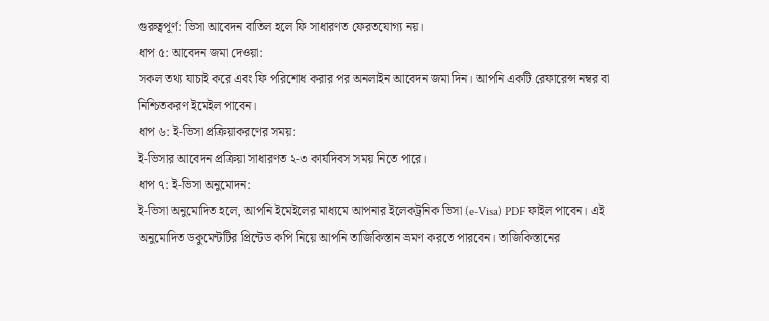গুরুত্বপূর্ণ: ভিসা আবেদন বাতিল হলে ফি সাধারণত ফেরতযোগ্য নয়।
ধাপ ৫: আবেদন জমা দেওয়া:
সকল তথ্য যাচাই করে এবং ফি পরিশোধ করার পর অনলাইন আবেদন জমা দিন। আপনি একটি রেফারেন্স নম্বর বা নিশ্চিতকরণ ইমেইল পাবেন।
ধাপ ৬: ই-ভিসা প্রক্রিয়াকরণের সময়:
ই-ভিসার আবেদন প্রক্রিয়া সাধারণত ২-৩ কার্যদিবস সময় নিতে পারে।
ধাপ ৭: ই-ভিসা অনুমোদন:
ই-ভিসা অনুমোদিত হলে, আপনি ইমেইলের মাধ্যমে আপনার ইলেকট্রনিক ভিসা (e-Visa) PDF ফাইল পাবেন। এই অনুমোদিত ডকুমেন্টটির প্রিন্টেড কপি নিয়ে আপনি তাজিকিস্তান ভ্রমণ করতে পারবেন। তাজিকিস্তানের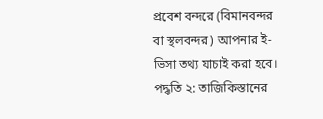প্রবেশ বন্দরে (বিমানবন্দর বা স্থলবন্দর) আপনার ই-ভিসা তথ্য যাচাই করা হবে।
পদ্ধতি ২: তাজিকিস্তানের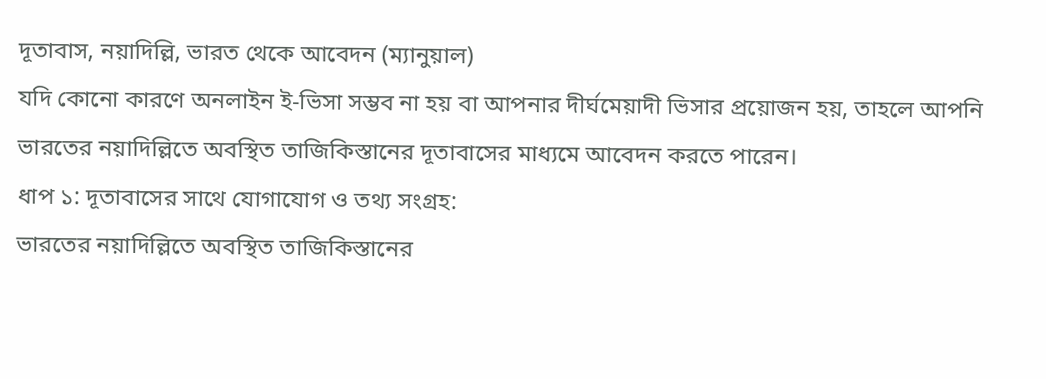দূতাবাস, নয়াদিল্লি, ভারত থেকে আবেদন (ম্যানুয়াল)
যদি কোনো কারণে অনলাইন ই-ভিসা সম্ভব না হয় বা আপনার দীর্ঘমেয়াদী ভিসার প্রয়োজন হয়, তাহলে আপনি ভারতের নয়াদিল্লিতে অবস্থিত তাজিকিস্তানের দূতাবাসের মাধ্যমে আবেদন করতে পারেন।
ধাপ ১: দূতাবাসের সাথে যোগাযোগ ও তথ্য সংগ্রহ:
ভারতের নয়াদিল্লিতে অবস্থিত তাজিকিস্তানের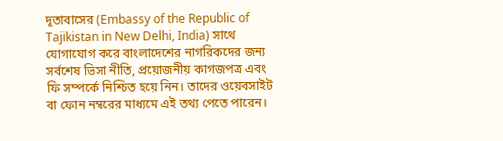দূতাবাসের (Embassy of the Republic of Tajikistan in New Delhi, India) সাথে যোগাযোগ করে বাংলাদেশের নাগরিকদের জন্য সর্বশেষ ভিসা নীতি, প্রয়োজনীয় কাগজপত্র এবং ফি সম্পর্কে নিশ্চিত হয়ে নিন। তাদের ওয়েবসাইট বা ফোন নম্বরের মাধ্যমে এই তথ্য পেতে পারেন।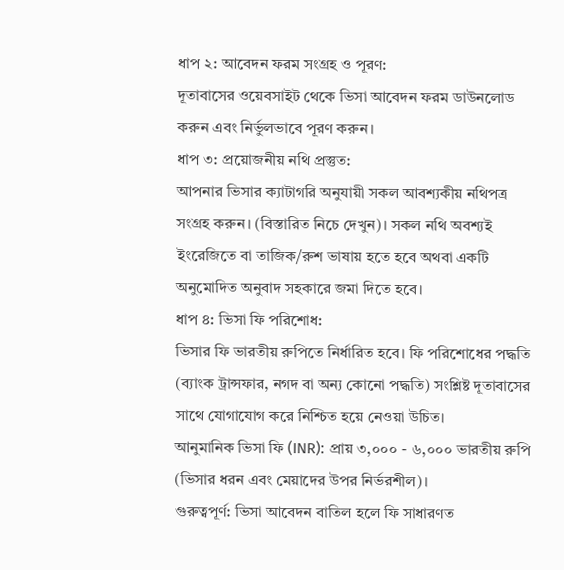ধাপ ২: আবেদন ফরম সংগ্রহ ও পূরণ:
দূতাবাসের ওয়েবসাইট থেকে ভিসা আবেদন ফরম ডাউনলোড করুন এবং নির্ভুলভাবে পূরণ করুন।
ধাপ ৩: প্রয়োজনীয় নথি প্রস্তুত:
আপনার ভিসার ক্যাটাগরি অনুযায়ী সকল আবশ্যকীয় নথিপত্র সংগ্রহ করুন। (বিস্তারিত নিচে দেখুন)। সকল নথি অবশ্যই ইংরেজিতে বা তাজিক/রুশ ভাষায় হতে হবে অথবা একটি অনুমোদিত অনুবাদ সহকারে জমা দিতে হবে।
ধাপ ৪: ভিসা ফি পরিশোধ:
ভিসার ফি ভারতীয় রুপিতে নির্ধারিত হবে। ফি পরিশোধের পদ্ধতি (ব্যাংক ট্রান্সফার, নগদ বা অন্য কোনো পদ্ধতি) সংশ্লিষ্ট দূতাবাসের সাথে যোগাযোগ করে নিশ্চিত হয়ে নেওয়া উচিত।
আনুমানিক ভিসা ফি (INR): প্রায় ৩,০০০ - ৬,০০০ ভারতীয় রুপি (ভিসার ধরন এবং মেয়াদের উপর নির্ভরশীল)।
গুরুত্বপূর্ণ: ভিসা আবেদন বাতিল হলে ফি সাধারণত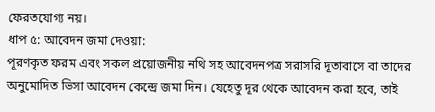ফেরতযোগ্য নয়।
ধাপ ৫: আবেদন জমা দেওয়া:
পূরণকৃত ফরম এবং সকল প্রয়োজনীয় নথি সহ আবেদনপত্র সরাসরি দূতাবাসে বা তাদের অনুমোদিত ভিসা আবেদন কেন্দ্রে জমা দিন। যেহেতু দূর থেকে আবেদন করা হবে, তাই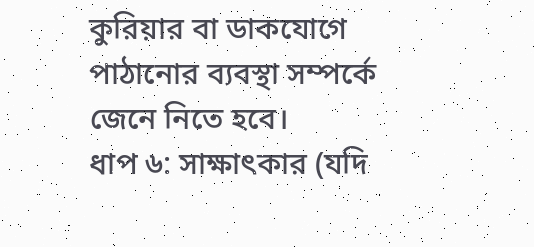কুরিয়ার বা ডাকযোগে পাঠানোর ব্যবস্থা সম্পর্কে জেনে নিতে হবে।
ধাপ ৬: সাক্ষাৎকার (যদি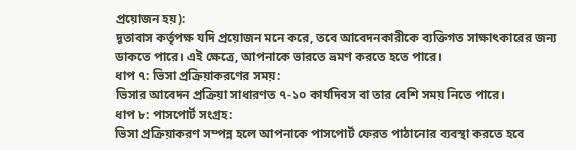প্রয়োজন হয়):
দূতাবাস কর্তৃপক্ষ যদি প্রয়োজন মনে করে, তবে আবেদনকারীকে ব্যক্তিগত সাক্ষাৎকারের জন্য ডাকতে পারে। এই ক্ষেত্রে, আপনাকে ভারতে ভ্রমণ করতে হতে পারে।
ধাপ ৭: ভিসা প্রক্রিয়াকরণের সময়:
ভিসার আবেদন প্রক্রিয়া সাধারণত ৭-১০ কার্যদিবস বা তার বেশি সময় নিতে পারে।
ধাপ ৮: পাসপোর্ট সংগ্রহ:
ভিসা প্রক্রিয়াকরণ সম্পন্ন হলে আপনাকে পাসপোর্ট ফেরত পাঠানোর ব্যবস্থা করতে হবে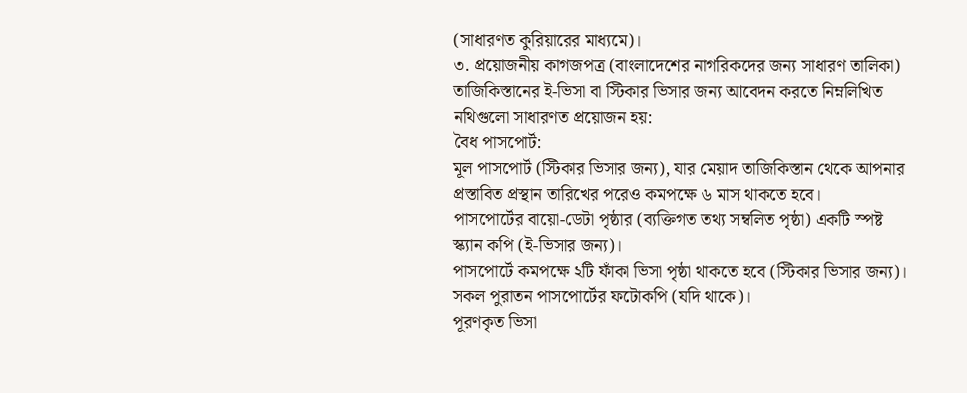(সাধারণত কুরিয়ারের মাধ্যমে)।
৩. প্রয়োজনীয় কাগজপত্র (বাংলাদেশের নাগরিকদের জন্য সাধারণ তালিকা)
তাজিকিস্তানের ই-ভিসা বা স্টিকার ভিসার জন্য আবেদন করতে নিম্নলিখিত নথিগুলো সাধারণত প্রয়োজন হয়:
বৈধ পাসপোর্ট:
মূল পাসপোর্ট (স্টিকার ভিসার জন্য), যার মেয়াদ তাজিকিস্তান থেকে আপনার প্রস্তাবিত প্রস্থান তারিখের পরেও কমপক্ষে ৬ মাস থাকতে হবে।
পাসপোর্টের বায়ো-ডেটা পৃষ্ঠার (ব্যক্তিগত তথ্য সম্বলিত পৃষ্ঠা) একটি স্পষ্ট স্ক্যান কপি (ই-ভিসার জন্য)।
পাসপোর্টে কমপক্ষে ২টি ফাঁকা ভিসা পৃষ্ঠা থাকতে হবে (স্টিকার ভিসার জন্য)।
সকল পুরাতন পাসপোর্টের ফটোকপি (যদি থাকে)।
পূরণকৃত ভিসা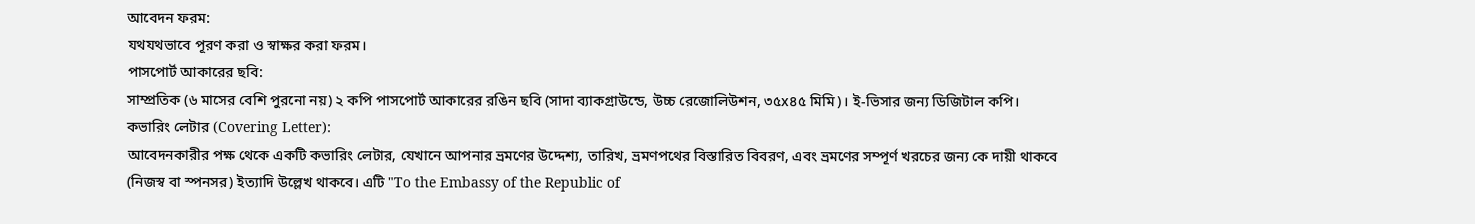আবেদন ফরম:
যথযথভাবে পূরণ করা ও স্বাক্ষর করা ফরম।
পাসপোর্ট আকারের ছবি:
সাম্প্রতিক (৬ মাসের বেশি পুরনো নয়) ২ কপি পাসপোর্ট আকারের রঙিন ছবি (সাদা ব্যাকগ্রাউন্ডে, উচ্চ রেজোলিউশন, ৩৫x৪৫ মিমি)। ই-ভিসার জন্য ডিজিটাল কপি।
কভারিং লেটার (Covering Letter):
আবেদনকারীর পক্ষ থেকে একটি কভারিং লেটার, যেখানে আপনার ভ্রমণের উদ্দেশ্য, তারিখ, ভ্রমণপথের বিস্তারিত বিবরণ, এবং ভ্রমণের সম্পূর্ণ খরচের জন্য কে দায়ী থাকবে (নিজস্ব বা স্পনসর) ইত্যাদি উল্লেখ থাকবে। এটি "To the Embassy of the Republic of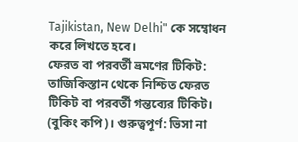Tajikistan, New Delhi" কে সম্বোধন করে লিখতে হবে।
ফেরত বা পরবর্তী ভ্রমণের টিকিট:
তাজিকিস্তান থেকে নিশ্চিত ফেরত টিকিট বা পরবর্তী গন্তব্যের টিকিট। (বুকিং কপি)। গুরুত্বপূর্ণ: ভিসা না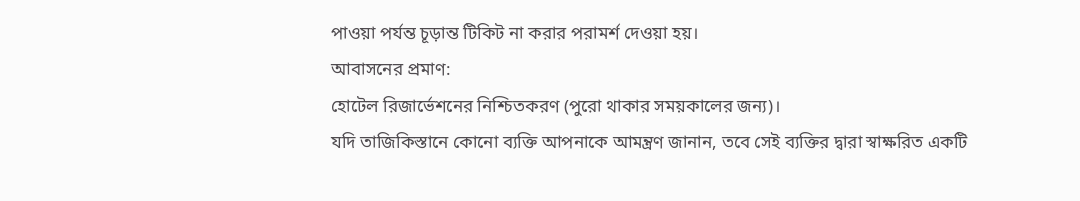পাওয়া পর্যন্ত চূড়ান্ত টিকিট না করার পরামর্শ দেওয়া হয়।
আবাসনের প্রমাণ:
হোটেল রিজার্ভেশনের নিশ্চিতকরণ (পুরো থাকার সময়কালের জন্য)।
যদি তাজিকিস্তানে কোনো ব্যক্তি আপনাকে আমন্ত্রণ জানান, তবে সেই ব্যক্তির দ্বারা স্বাক্ষরিত একটি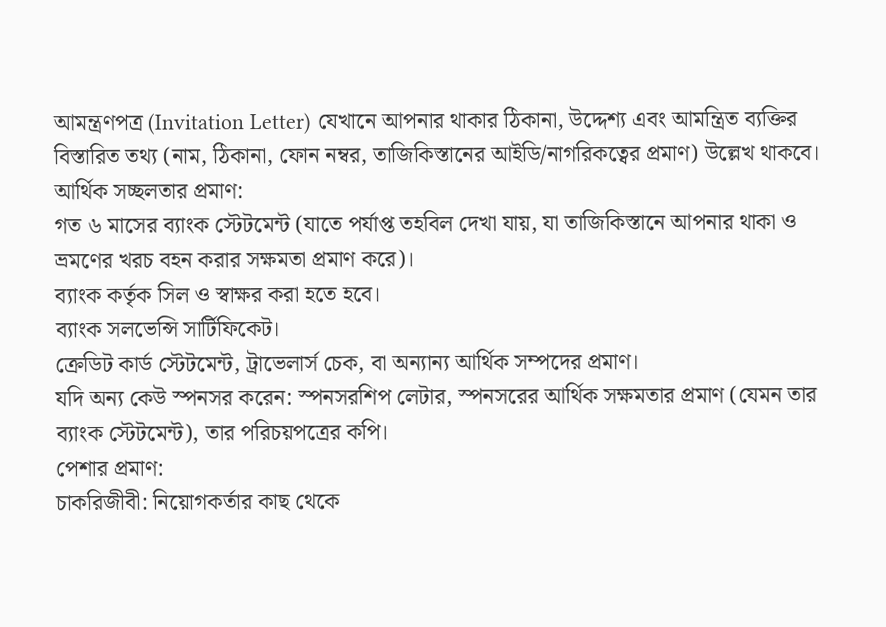আমন্ত্রণপত্র (Invitation Letter) যেখানে আপনার থাকার ঠিকানা, উদ্দেশ্য এবং আমন্ত্রিত ব্যক্তির বিস্তারিত তথ্য (নাম, ঠিকানা, ফোন নম্বর, তাজিকিস্তানের আইডি/নাগরিকত্বের প্রমাণ) উল্লেখ থাকবে।
আর্থিক সচ্ছলতার প্রমাণ:
গত ৬ মাসের ব্যাংক স্টেটমেন্ট (যাতে পর্যাপ্ত তহবিল দেখা যায়, যা তাজিকিস্তানে আপনার থাকা ও ভ্রমণের খরচ বহন করার সক্ষমতা প্রমাণ করে)।
ব্যাংক কর্তৃক সিল ও স্বাক্ষর করা হতে হবে।
ব্যাংক সলভেন্সি সার্টিফিকেট।
ক্রেডিট কার্ড স্টেটমেন্ট, ট্রাভেলার্স চেক, বা অন্যান্য আর্থিক সম্পদের প্রমাণ।
যদি অন্য কেউ স্পনসর করেন: স্পনসরশিপ লেটার, স্পনসরের আর্থিক সক্ষমতার প্রমাণ (যেমন তার ব্যাংক স্টেটমেন্ট), তার পরিচয়পত্রের কপি।
পেশার প্রমাণ:
চাকরিজীবী: নিয়োগকর্তার কাছ থেকে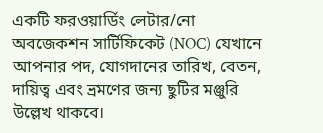একটি ফরওয়ার্ডিং লেটার/নো অবজেকশন সার্টিফিকেট (NOC) যেখানে আপনার পদ, যোগদানের তারিখ, বেতন, দায়িত্ব এবং ভ্রমণের জন্য ছুটির মঞ্জুরি উল্লেখ থাকবে।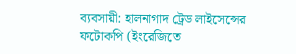ব্যবসায়ী: হালনাগাদ ট্রেড লাইসেন্সের ফটোকপি (ইংরেজিতে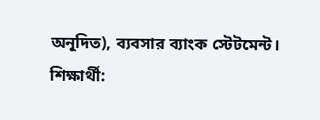অনূদিত), ব্যবসার ব্যাংক স্টেটমেন্ট।
শিক্ষার্থী: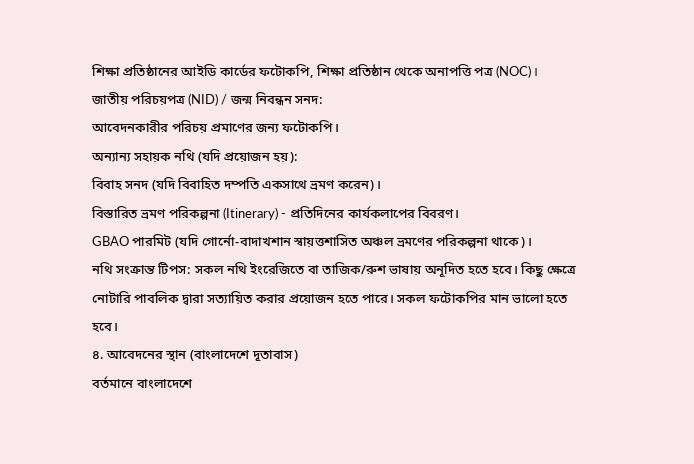শিক্ষা প্রতিষ্ঠানের আইডি কার্ডের ফটোকপি, শিক্ষা প্রতিষ্ঠান থেকে অনাপত্তি পত্র (NOC)।
জাতীয় পরিচয়পত্র (NID) / জন্ম নিবন্ধন সনদ:
আবেদনকারীর পরিচয় প্রমাণের জন্য ফটোকপি।
অন্যান্য সহায়ক নথি (যদি প্রয়োজন হয়):
বিবাহ সনদ (যদি বিবাহিত দম্পতি একসাথে ভ্রমণ করেন)।
বিস্তারিত ভ্রমণ পরিকল্পনা (Itinerary) - প্রতিদিনের কার্যকলাপের বিবরণ।
GBAO পারমিট (যদি গোর্নো-বাদাখশান স্বায়ত্তশাসিত অঞ্চল ভ্রমণের পরিকল্পনা থাকে)।
নথি সংক্রান্ত টিপস: সকল নথি ইংরেজিতে বা তাজিক/রুশ ভাষায় অনূদিত হতে হবে। কিছু ক্ষেত্রে নোটারি পাবলিক দ্বারা সত্যায়িত করার প্রয়োজন হতে পারে। সকল ফটোকপির মান ভালো হতে হবে।
৪. আবেদনের স্থান (বাংলাদেশে দূতাবাস)
বর্তমানে বাংলাদেশে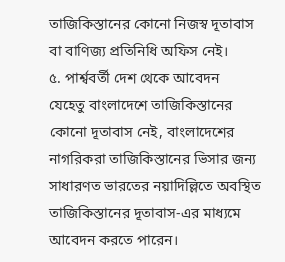তাজিকিস্তানের কোনো নিজস্ব দূতাবাস বা বাণিজ্য প্রতিনিধি অফিস নেই।
৫. পার্শ্ববর্তী দেশ থেকে আবেদন
যেহেতু বাংলাদেশে তাজিকিস্তানের কোনো দূতাবাস নেই, বাংলাদেশের নাগরিকরা তাজিকিস্তানের ভিসার জন্য সাধারণত ভারতের নয়াদিল্লিতে অবস্থিত তাজিকিস্তানের দূতাবাস-এর মাধ্যমে আবেদন করতে পারেন।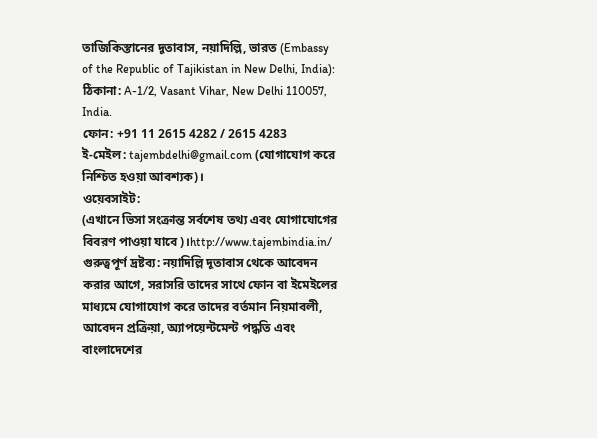তাজিকিস্তানের দূতাবাস, নয়াদিল্লি, ভারত (Embassy of the Republic of Tajikistan in New Delhi, India):
ঠিকানা: A-1/2, Vasant Vihar, New Delhi 110057, India.
ফোন: +91 11 2615 4282 / 2615 4283
ই-মেইল: tajembdelhi@gmail.com (যোগাযোগ করে নিশ্চিত হওয়া আবশ্যক)।
ওয়েবসাইট:
(এখানে ভিসা সংক্রান্ত সর্বশেষ তথ্য এবং যোগাযোগের বিবরণ পাওয়া যাবে)।http://www.tajembindia.in/
গুরুত্বপূর্ণ দ্রষ্টব্য: নয়াদিল্লি দূতাবাস থেকে আবেদন করার আগে, সরাসরি তাদের সাথে ফোন বা ইমেইলের মাধ্যমে যোগাযোগ করে তাদের বর্তমান নিয়মাবলী, আবেদন প্রক্রিয়া, অ্যাপয়েন্টমেন্ট পদ্ধতি এবং বাংলাদেশের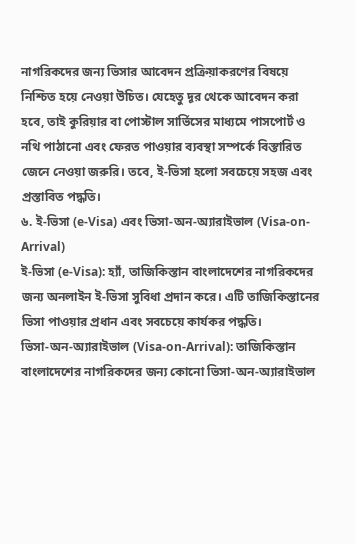নাগরিকদের জন্য ভিসার আবেদন প্রক্রিয়াকরণের বিষয়ে নিশ্চিত হয়ে নেওয়া উচিত। যেহেতু দূর থেকে আবেদন করা হবে, তাই কুরিয়ার বা পোস্টাল সার্ভিসের মাধ্যমে পাসপোর্ট ও নথি পাঠানো এবং ফেরত পাওয়ার ব্যবস্থা সম্পর্কে বিস্তারিত জেনে নেওয়া জরুরি। তবে, ই-ভিসা হলো সবচেয়ে সহজ এবং প্রস্তাবিত পদ্ধতি।
৬. ই-ভিসা (e-Visa) এবং ভিসা-অন-অ্যারাইভাল (Visa-on-Arrival)
ই-ভিসা (e-Visa): হ্যাঁ, তাজিকিস্তান বাংলাদেশের নাগরিকদের জন্য অনলাইন ই-ভিসা সুবিধা প্রদান করে। এটি তাজিকিস্তানের ভিসা পাওয়ার প্রধান এবং সবচেয়ে কার্যকর পদ্ধতি।
ভিসা-অন-অ্যারাইভাল (Visa-on-Arrival): তাজিকিস্তান বাংলাদেশের নাগরিকদের জন্য কোনো ভিসা-অন-অ্যারাইভাল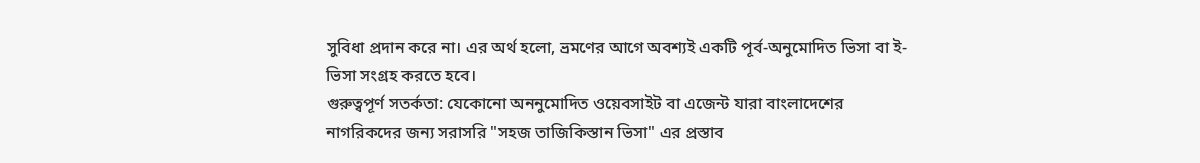সুবিধা প্রদান করে না। এর অর্থ হলো, ভ্রমণের আগে অবশ্যই একটি পূর্ব-অনুমোদিত ভিসা বা ই-ভিসা সংগ্রহ করতে হবে।
গুরুত্বপূর্ণ সতর্কতা: যেকোনো অননুমোদিত ওয়েবসাইট বা এজেন্ট যারা বাংলাদেশের নাগরিকদের জন্য সরাসরি "সহজ তাজিকিস্তান ভিসা" এর প্রস্তাব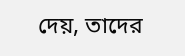দেয়, তাদের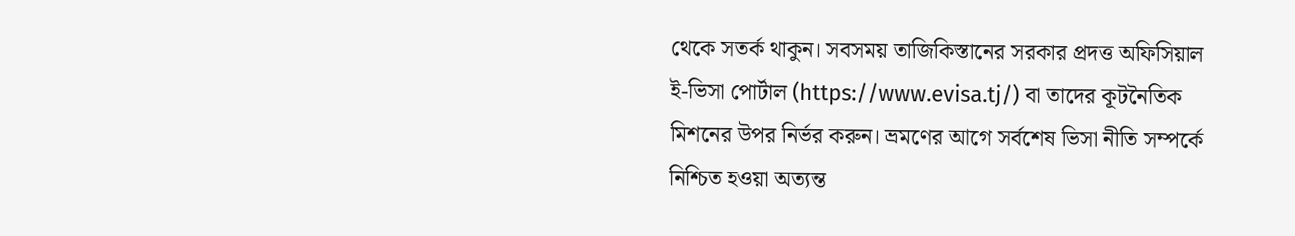থেকে সতর্ক থাকুন। সবসময় তাজিকিস্তানের সরকার প্রদত্ত অফিসিয়াল ই-ভিসা পোর্টাল (https://www.evisa.tj/) বা তাদের কূটনৈতিক মিশনের উপর নির্ভর করুন। ভ্রমণের আগে সর্বশেষ ভিসা নীতি সম্পর্কে নিশ্চিত হওয়া অত্যন্ত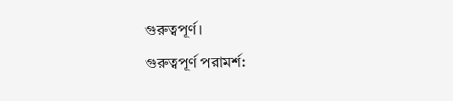গুরুত্বপূর্ণ।
গুরুত্বপূর্ণ পরামর্শ: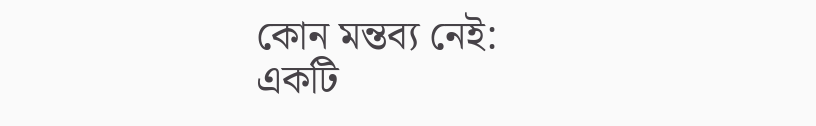কোন মন্তব্য নেই:
একটি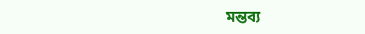মন্তব্য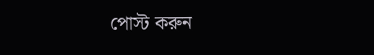পোস্ট করুন